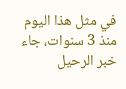في مثل هذا اليوم منذ 3 سنوات، جاء خبر الرحيل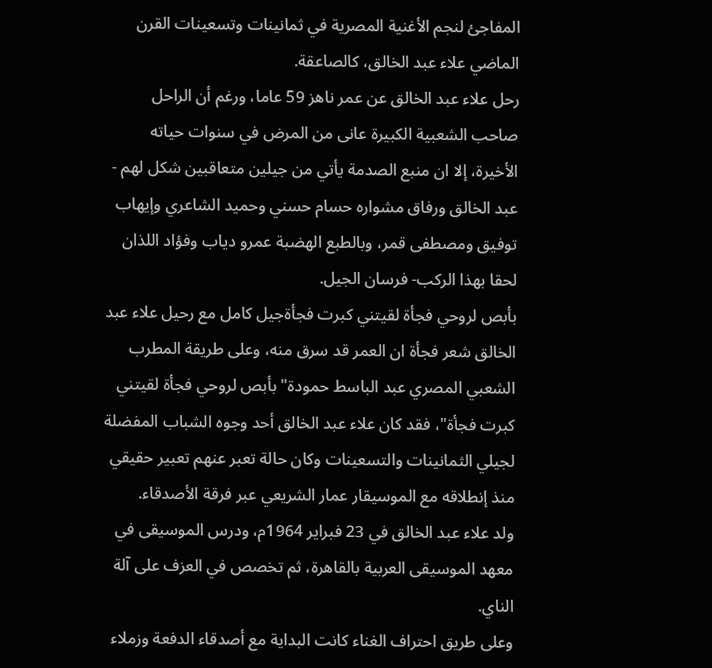المفاجئ لنجم الأغنية المصرية في ثمانينات وتسعينات القرن الماضي علاء عبد الخالق، كالصاعقة.
رحل علاء عبد الخالق عن عمر ناهز 59 عاما، ورغم أن الراحل صاحب الشعبية الكبيرة عانى من المرض في سنوات حياته الأخيرة، إلا ان منبع الصدمة يأتي من جيلين متعاقبين شكل لهم - عبد الخالق ورفاق مشواره حسام حسني وحميد الشاعري وإيهاب توفيق ومصطفى قمر، وبالطبع الهضبة عمرو دياب وفؤاد اللذان لحقا بهذا الركب- فرسان الجيل.
بأبص لروحي فجأة لقيتني كبرت فجأةجيل كامل مع رحيل علاء عبد الخالق شعر فجأة ان العمر قد سرق منه، وعلى طريقة المطرب الشعبي المصري عبد الباسط حمودة" بأبص لروحي فجأة لقيتني كبرت فجأة"، فقد كان علاء عبد الخالق أحد وجوه الشباب المفضلة لجيلي الثمانينات والتسعينات وكان حالة تعبر عنهم تعبير حقيقي منذ إنطلاقه مع الموسيقار عمار الشريعي عبر فرقة الأصدقاء.
ولد علاء عبد الخالق في 23 فبراير 1964م، ودرس الموسيقى في معهد الموسيقى العربية بالقاهرة، ثم تخصص في العزف على آلة الناي.
وعلى طريق احتراف الغناء كانت البداية مع أصدقاء الدفعة وزملاء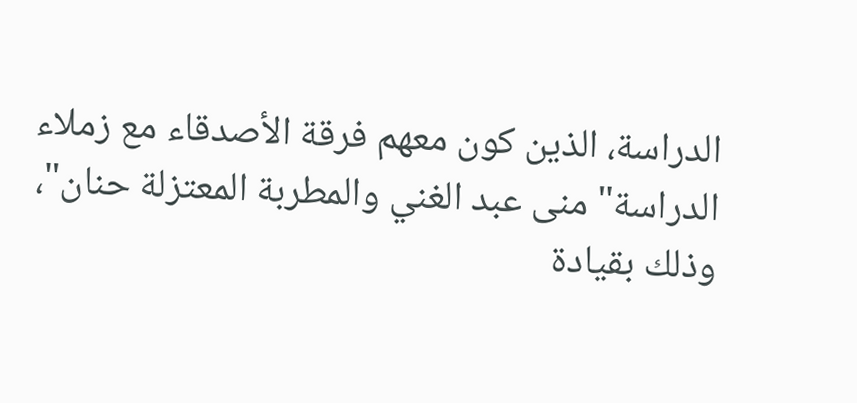الدراسة، الذين كون معهم فرقة الأصدقاء مع زملاء الدراسة" منى عبد الغني والمطربة المعتزلة حنان"، وذلك بقيادة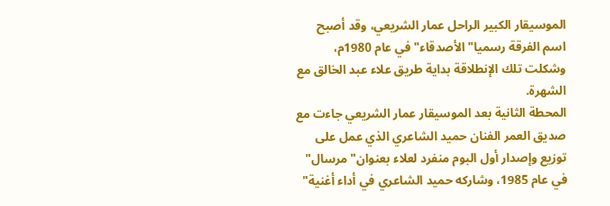الموسيقار الكبير الراحل عمار الشريعي، وقد أصبح اسم الفرقة رسميا" الأصدقاء" في عام 1980م، وشكلت تلك الإنطلاقة بداية طريق علاء عبد الخالق مع الشهرة.
المحطة الثانية بعد الموسيقار عمار الشريعي جاءت مع صديق العمر الفنان حميد الشاعري الذي عمل على توزيع وإصدار أول البوم منفرد لعلاء بعنوان" مرسال" في عام 1985، وشاركه حميد الشاعري في أداء أغنية"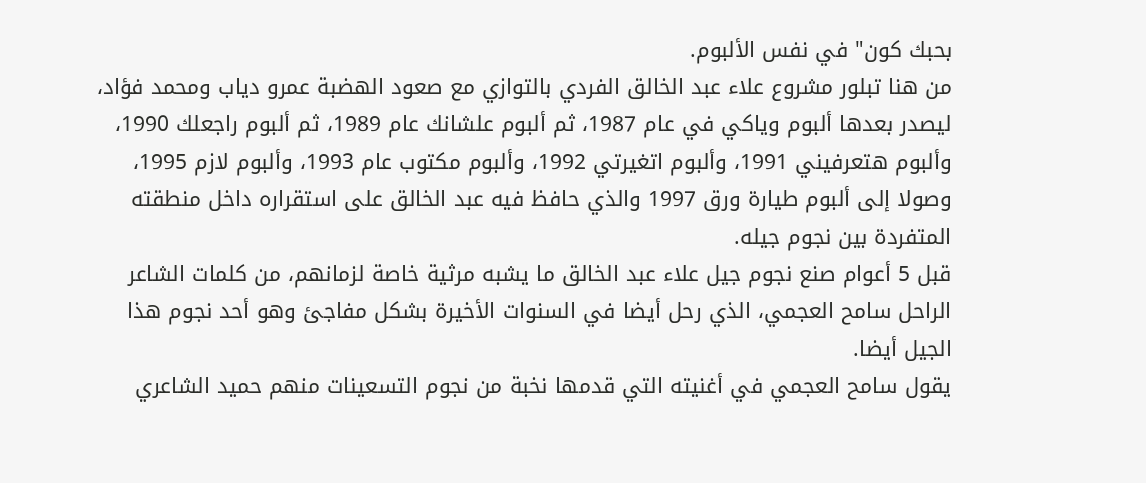بحبك كون" في نفس الألبوم.
من هنا تبلور مشروع علاء عبد الخالق الفردي بالتوازي مع صعود الهضبة عمرو دياب ومحمد فؤاد، ليصدر بعدها ألبوم وياكي في عام 1987، ثم ألبوم علشانك عام 1989، ثم ألبوم راجعلك 1990، وألبوم هتعرفيني 1991، وألبوم اتغيرتي 1992، وألبوم مكتوب عام 1993، وألبوم لازم 1995، وصولا إلى ألبوم طيارة ورق 1997 والذي حافظ فيه عبد الخالق على استقراره داخل منطقته المتفردة بين نجوم جيله.
قبل 5 أعوام صنع نجوم جيل علاء عبد الخالق ما يشبه مرثية خاصة لزمانهم، من كلمات الشاعر الراحل سامح العجمي، الذي رحل أيضا في السنوات الأخيرة بشكل مفاجئ وهو أحد نجوم هذا الجيل أيضا.
يقول سامح العجمي في أغنيته التي قدمها نخبة من نجوم التسعينات منهم حميد الشاعري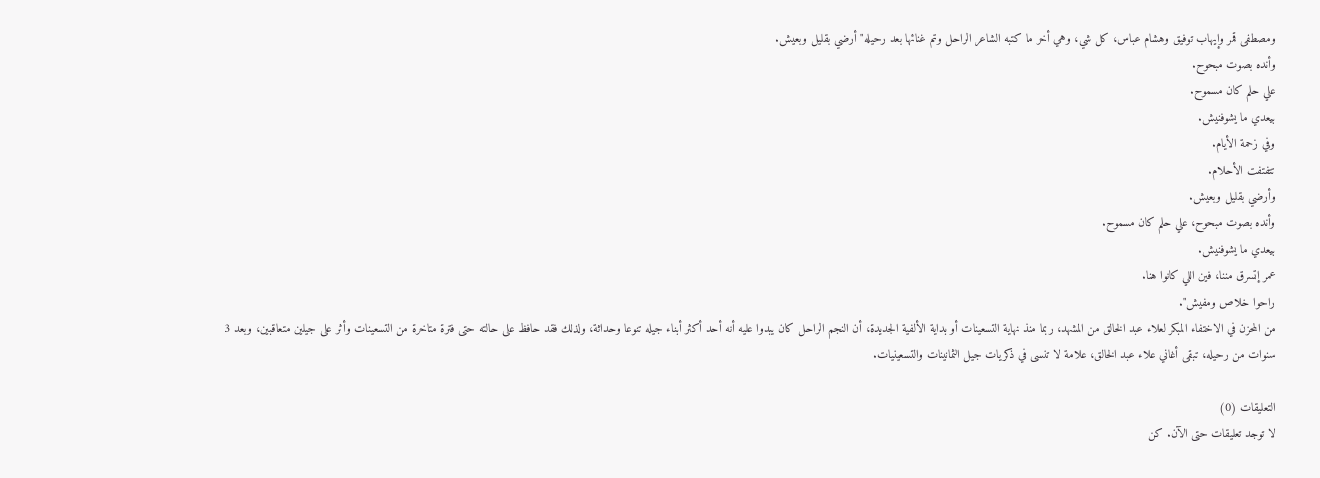ومصطفى قمر وإيهاب توفيق وهشام عباس، كل شي، وهي أخر ما كتبه الشاعر الراحل وتم غنائها بعد رحيله" أرضي بقليل وبعيش.
وأنده بصوت مبحوح.
علي حلم كان مسموح.
بيعدي ما يشوفنيش.
وفي زحمة الأيام.
تتفتفت الأحلام.
وأرضي بقليل وبعيش.
وأنده بصوت مبحوح، علي حلم كان مسموح.
بيعدي ما يشوفنيش.
عمر إتسرق مننا، فين اللي كانوا هنا.
راحوا خلاص ومفيش".
من المحزن في الاختفاء المبكر لعلاء عبد الخالق من المشهد، ربما منذ نهاية التسعينات أو بداية الألفية الجديدة، أن النجم الراحل كان يبدوا عليه أنه أحد أكثر أبناء جيله تنوعا وحداثة، ولذلك فقد حافظ على حالته حتى فترة متاخرة من التسعينات وأثر على جيلين متعاقبين، وبعد 3 سنوات من رحيله، تبقى أغاني علاء عبد الخالق، علامة لا تنسى في ذكريات جيل الثمانينات والتسعينيات.

التعليقات (0)
لا توجد تعليقات حتى الآن. كن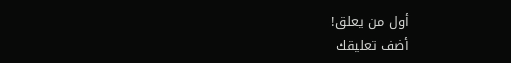أول من يعلق!
أضف تعليقك